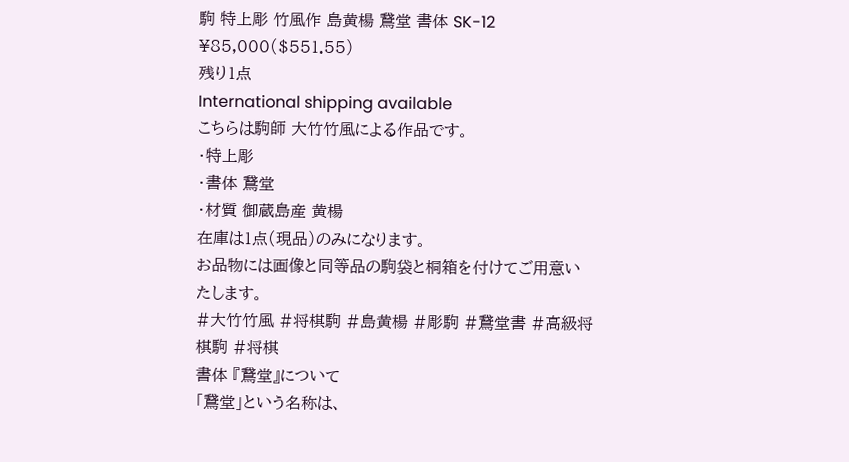駒 特上彫 竹風作 島黄楊 鵞堂 書体 SK-12
¥85,000($551.55)
残り1点
International shipping available
こちらは駒師 大竹竹風による作品です。
・特上彫
・書体 鵞堂
・材質 御蔵島産 黄楊
在庫は1点(現品)のみになります。
お品物には画像と同等品の駒袋と桐箱を付けてご用意いたします。
#大竹竹風 #将棋駒 #島黄楊 #彫駒 #鵞堂書 #高級将棋駒 #将棋
書体 『鵞堂』について
「鵞堂」という名称は、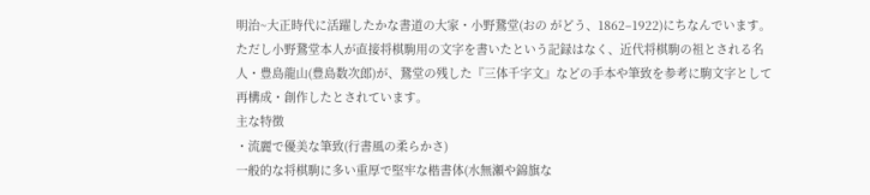明治~大正時代に活躍したかな書道の大家・小野鵞堂(おの がどう、1862–1922)にちなんでいます。ただし小野鵞堂本人が直接将棋駒用の文字を書いたという記録はなく、近代将棋駒の祖とされる名人・豊島龍山(豊島数次郎)が、鵞堂の残した『三体千字文』などの手本や筆致を参考に駒文字として再構成・創作したとされています。
主な特徴
・流麗で優美な筆致(行書風の柔らかさ)
一般的な将棋駒に多い重厚で堅牢な楷書体(水無瀬や錦旗な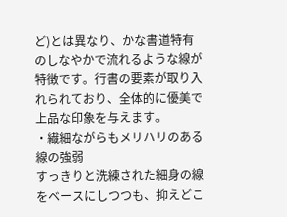ど)とは異なり、かな書道特有のしなやかで流れるような線が特徴です。行書の要素が取り入れられており、全体的に優美で上品な印象を与えます。
・繊細ながらもメリハリのある線の強弱
すっきりと洗練された細身の線をベースにしつつも、抑えどこ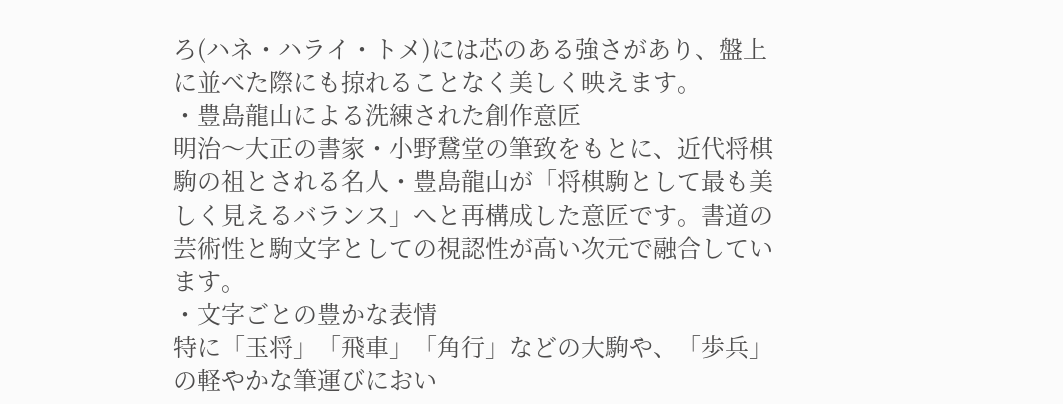ろ(ハネ・ハライ・トメ)には芯のある強さがあり、盤上に並べた際にも掠れることなく美しく映えます。
・豊島龍山による洗練された創作意匠
明治〜大正の書家・小野鵞堂の筆致をもとに、近代将棋駒の祖とされる名人・豊島龍山が「将棋駒として最も美しく見えるバランス」へと再構成した意匠です。書道の芸術性と駒文字としての視認性が高い次元で融合しています。
・文字ごとの豊かな表情
特に「玉将」「飛車」「角行」などの大駒や、「歩兵」の軽やかな筆運びにおい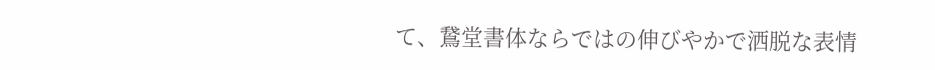て、鵞堂書体ならではの伸びやかで洒脱な表情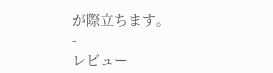が際立ちます。
-
レビュー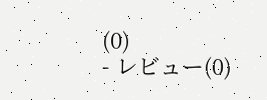(0)
- レビュー(0)